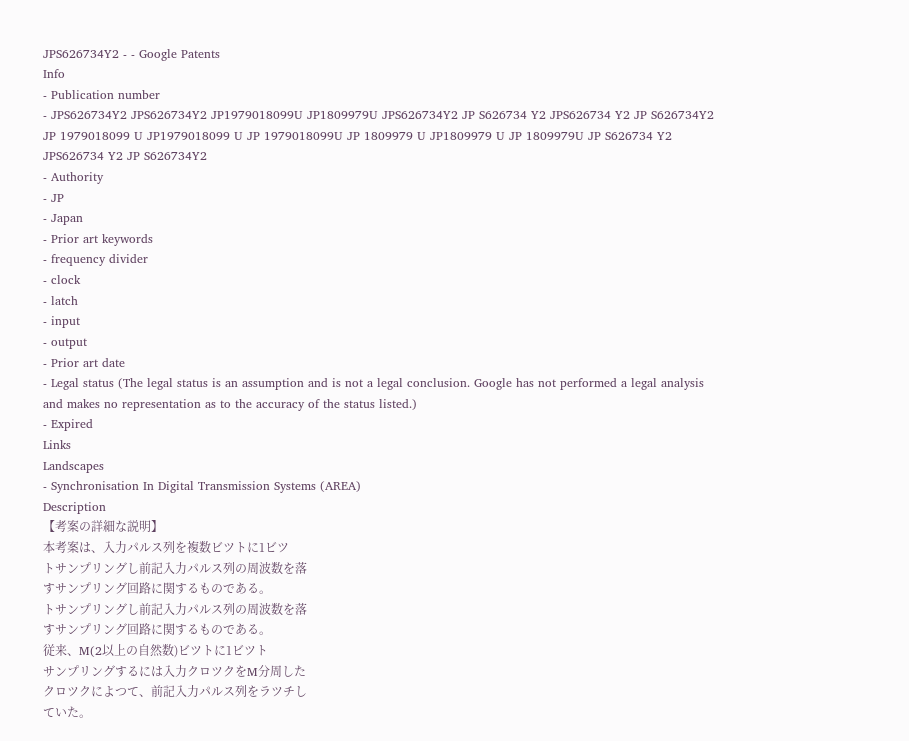JPS626734Y2 - - Google Patents
Info
- Publication number
- JPS626734Y2 JPS626734Y2 JP1979018099U JP1809979U JPS626734Y2 JP S626734 Y2 JPS626734 Y2 JP S626734Y2 JP 1979018099 U JP1979018099 U JP 1979018099U JP 1809979 U JP1809979 U JP 1809979U JP S626734 Y2 JPS626734 Y2 JP S626734Y2
- Authority
- JP
- Japan
- Prior art keywords
- frequency divider
- clock
- latch
- input
- output
- Prior art date
- Legal status (The legal status is an assumption and is not a legal conclusion. Google has not performed a legal analysis and makes no representation as to the accuracy of the status listed.)
- Expired
Links
Landscapes
- Synchronisation In Digital Transmission Systems (AREA)
Description
【考案の詳細な説明】
本考案は、入力パルス列を複数ビツトに1ビツ
トサンプリングし前記入力パルス列の周波数を落
すサンプリング回路に関するものである。
トサンプリングし前記入力パルス列の周波数を落
すサンプリング回路に関するものである。
従来、M(2以上の自然数)ビツトに1ビツト
サンプリングするには入力クロツクをM分周した
クロツクによつて、前記入力パルス列をラツチし
ていた。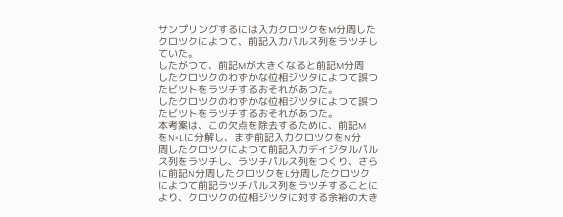サンプリングするには入力クロツクをM分周した
クロツクによつて、前記入力パルス列をラツチし
ていた。
したがつて、前記Mが大きくなると前記M分周
したクロツクのわずかな位相ジツタによつて誤つ
たビツトをラツチするおそれがあつた。
したクロツクのわずかな位相ジツタによつて誤つ
たビツトをラツチするおそれがあつた。
本考案は、この欠点を除去するために、前記M
をN×Lに分解し、まず前記入力クロツクをN分
周したクロツクによつて前記入力デイジタルパル
ス列をラツチし、ラツチパルス列をつくり、さら
に前記N分周したクロツクをL分周したクロツク
によつて前記ラツチパルス列をラツチすることに
より、クロツクの位相ジツタに対する余裕の大き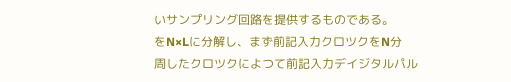いサンプリング回路を提供するものである。
をN×Lに分解し、まず前記入力クロツクをN分
周したクロツクによつて前記入力デイジタルパル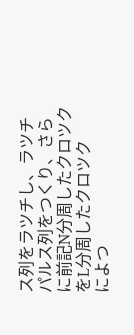ス列をラツチし、ラツチパルス列をつくり、さら
に前記N分周したクロツクをL分周したクロツク
によつ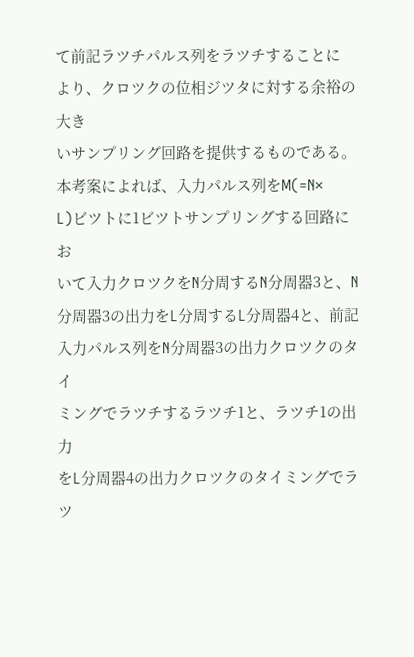て前記ラツチパルス列をラツチすることに
より、クロツクの位相ジツタに対する余裕の大き
いサンプリング回路を提供するものである。
本考案によれば、入力パルス列をM(=N×
L)ビツトに1ビツトサンプリングする回路にお
いて入力クロツクをN分周するN分周器3と、N
分周器3の出力をL分周するL分周器4と、前記
入力パルス列をN分周器3の出力クロツクのタイ
ミングでラツチするラツチ1と、ラツチ1の出力
をL分周器4の出力クロツクのタイミングでラツ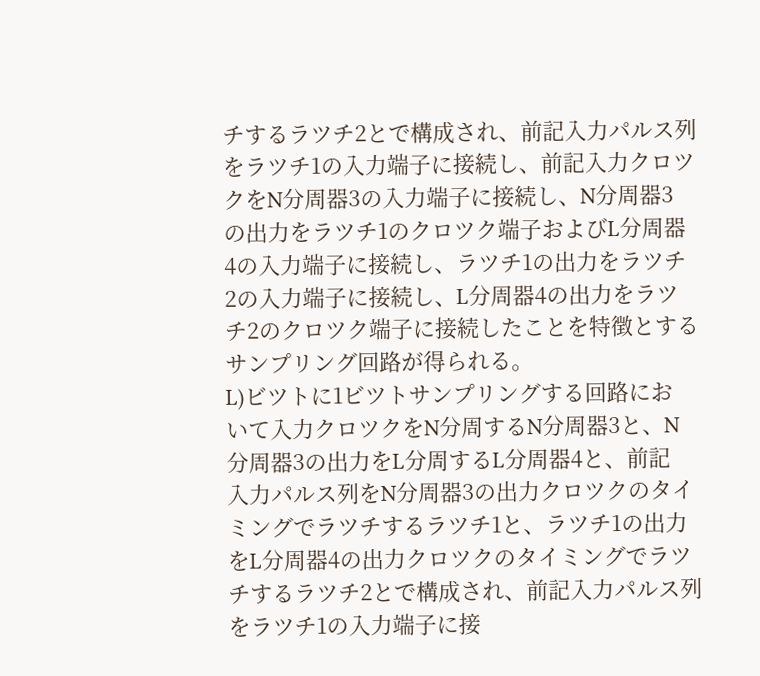チするラツチ2とで構成され、前記入力パルス列
をラツチ1の入力端子に接続し、前記入力クロツ
クをN分周器3の入力端子に接続し、N分周器3
の出力をラツチ1のクロツク端子およびL分周器
4の入力端子に接続し、ラツチ1の出力をラツチ
2の入力端子に接続し、L分周器4の出力をラツ
チ2のクロツク端子に接続したことを特徴とする
サンプリング回路が得られる。
L)ビツトに1ビツトサンプリングする回路にお
いて入力クロツクをN分周するN分周器3と、N
分周器3の出力をL分周するL分周器4と、前記
入力パルス列をN分周器3の出力クロツクのタイ
ミングでラツチするラツチ1と、ラツチ1の出力
をL分周器4の出力クロツクのタイミングでラツ
チするラツチ2とで構成され、前記入力パルス列
をラツチ1の入力端子に接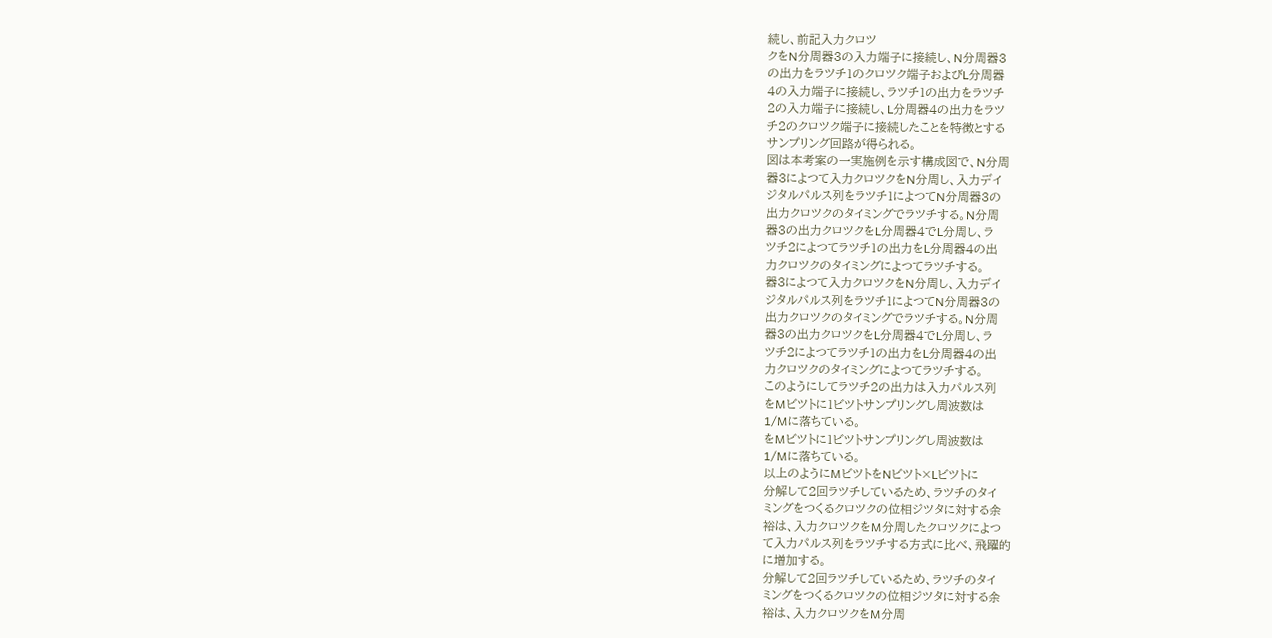続し、前記入力クロツ
クをN分周器3の入力端子に接続し、N分周器3
の出力をラツチ1のクロツク端子およびL分周器
4の入力端子に接続し、ラツチ1の出力をラツチ
2の入力端子に接続し、L分周器4の出力をラツ
チ2のクロツク端子に接続したことを特徴とする
サンプリング回路が得られる。
図は本考案の一実施例を示す構成図で、N分周
器3によつて入力クロツクをN分周し、入力デイ
ジタルパルス列をラツチ1によつてN分周器3の
出力クロツクのタイミングでラツチする。N分周
器3の出力クロツクをL分周器4でL分周し、ラ
ツチ2によつてラツチ1の出力をL分周器4の出
力クロツクのタイミングによつてラツチする。
器3によつて入力クロツクをN分周し、入力デイ
ジタルパルス列をラツチ1によつてN分周器3の
出力クロツクのタイミングでラツチする。N分周
器3の出力クロツクをL分周器4でL分周し、ラ
ツチ2によつてラツチ1の出力をL分周器4の出
力クロツクのタイミングによつてラツチする。
このようにしてラツチ2の出力は入力パルス列
をMビツトに1ビツトサンプリングし周波数は
1/Mに落ちている。
をMビツトに1ビツトサンプリングし周波数は
1/Mに落ちている。
以上のようにMビツトをNビツト×Lビツトに
分解して2回ラツチしているため、ラツチのタイ
ミングをつくるクロツクの位相ジツタに対する余
裕は、入力クロツクをM分周したクロツクによつ
て入力パルス列をラツチする方式に比べ、飛躍的
に増加する。
分解して2回ラツチしているため、ラツチのタイ
ミングをつくるクロツクの位相ジツタに対する余
裕は、入力クロツクをM分周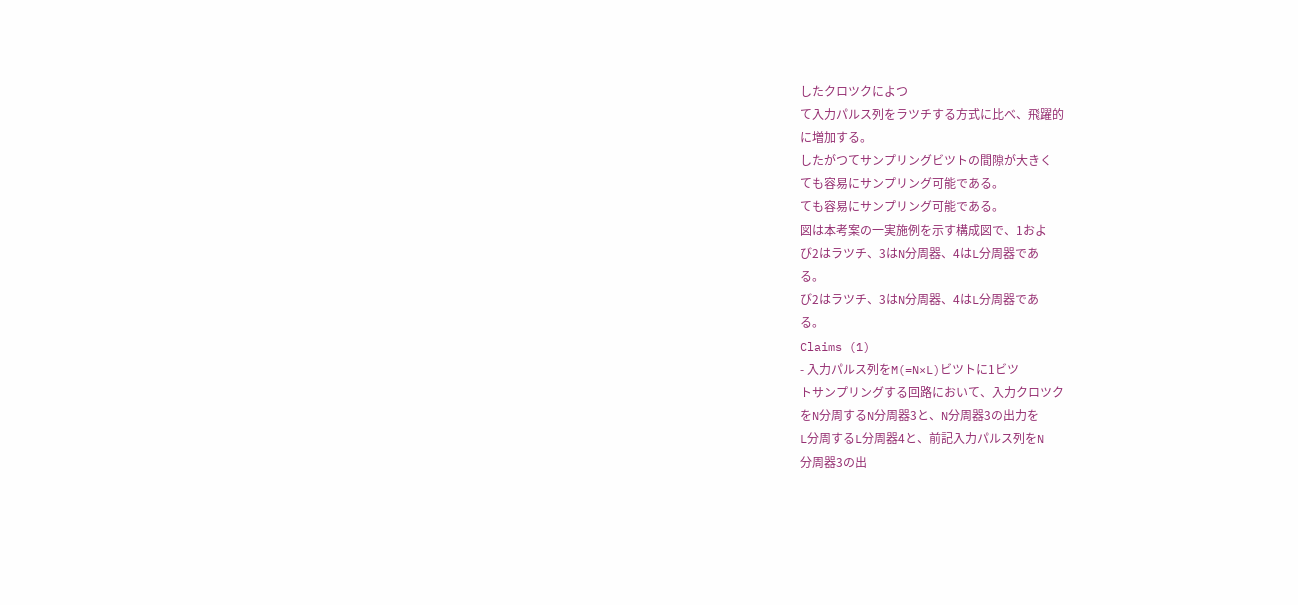したクロツクによつ
て入力パルス列をラツチする方式に比べ、飛躍的
に増加する。
したがつてサンプリングビツトの間隙が大きく
ても容易にサンプリング可能である。
ても容易にサンプリング可能である。
図は本考案の一実施例を示す構成図で、1およ
び2はラツチ、3はN分周器、4はL分周器であ
る。
び2はラツチ、3はN分周器、4はL分周器であ
る。
Claims (1)
- 入力パルス列をM(=N×L)ビツトに1ビツ
トサンプリングする回路において、入力クロツク
をN分周するN分周器3と、N分周器3の出力を
L分周するL分周器4と、前記入力パルス列をN
分周器3の出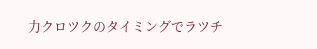力クロツクのタイミングでラツチ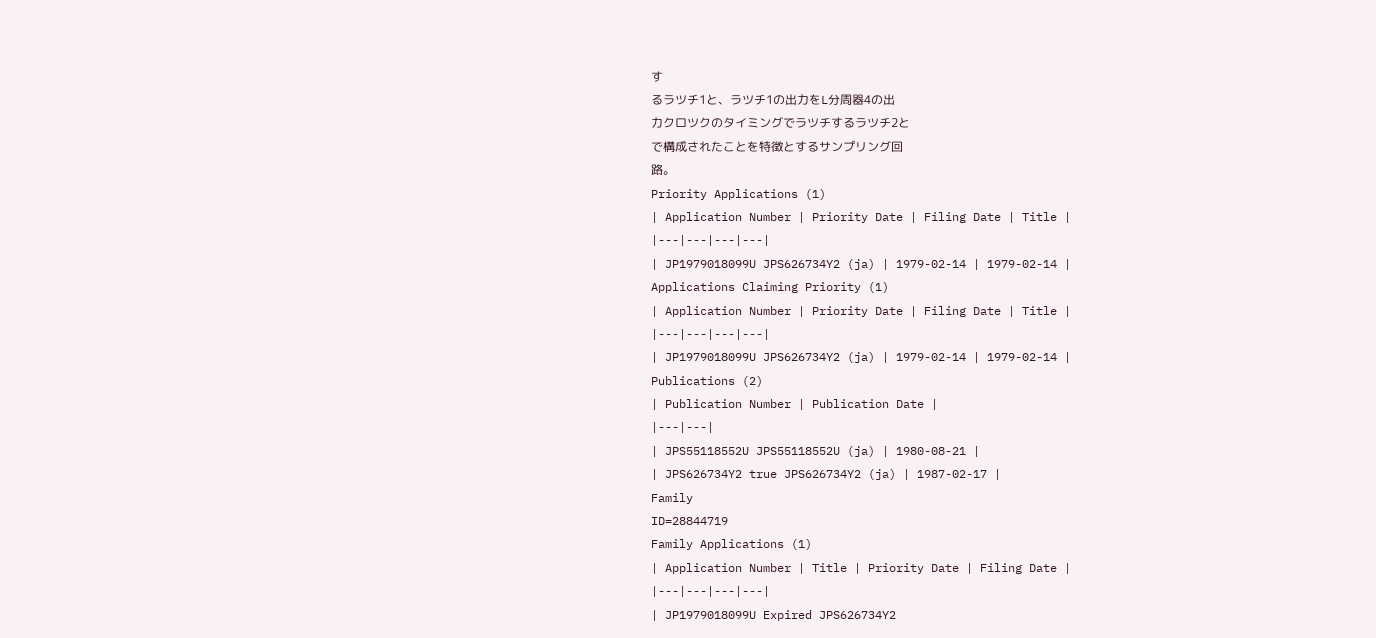す
るラツチ1と、ラツチ1の出力をL分周器4の出
力クロツクのタイミングでラツチするラツチ2と
で構成されたことを特徴とするサンプリング回
路。
Priority Applications (1)
| Application Number | Priority Date | Filing Date | Title |
|---|---|---|---|
| JP1979018099U JPS626734Y2 (ja) | 1979-02-14 | 1979-02-14 |
Applications Claiming Priority (1)
| Application Number | Priority Date | Filing Date | Title |
|---|---|---|---|
| JP1979018099U JPS626734Y2 (ja) | 1979-02-14 | 1979-02-14 |
Publications (2)
| Publication Number | Publication Date |
|---|---|
| JPS55118552U JPS55118552U (ja) | 1980-08-21 |
| JPS626734Y2 true JPS626734Y2 (ja) | 1987-02-17 |
Family
ID=28844719
Family Applications (1)
| Application Number | Title | Priority Date | Filing Date |
|---|---|---|---|
| JP1979018099U Expired JPS626734Y2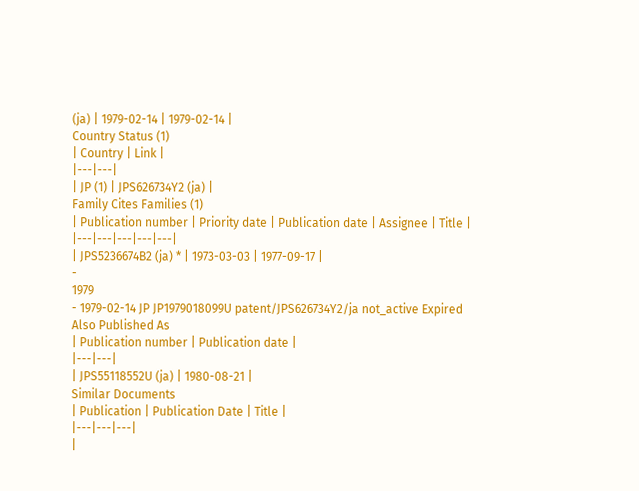(ja) | 1979-02-14 | 1979-02-14 |
Country Status (1)
| Country | Link |
|---|---|
| JP (1) | JPS626734Y2 (ja) |
Family Cites Families (1)
| Publication number | Priority date | Publication date | Assignee | Title |
|---|---|---|---|---|
| JPS5236674B2 (ja) * | 1973-03-03 | 1977-09-17 |
-
1979
- 1979-02-14 JP JP1979018099U patent/JPS626734Y2/ja not_active Expired
Also Published As
| Publication number | Publication date |
|---|---|
| JPS55118552U (ja) | 1980-08-21 |
Similar Documents
| Publication | Publication Date | Title |
|---|---|---|
|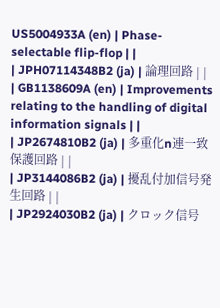US5004933A (en) | Phase-selectable flip-flop | |
| JPH07114348B2 (ja) | 論理回路 | |
| GB1138609A (en) | Improvements relating to the handling of digital information signals | |
| JP2674810B2 (ja) | 多重化n連一致保護回路 | |
| JP3144086B2 (ja) | 擾乱付加信号発生回路 | |
| JP2924030B2 (ja) | クロック信号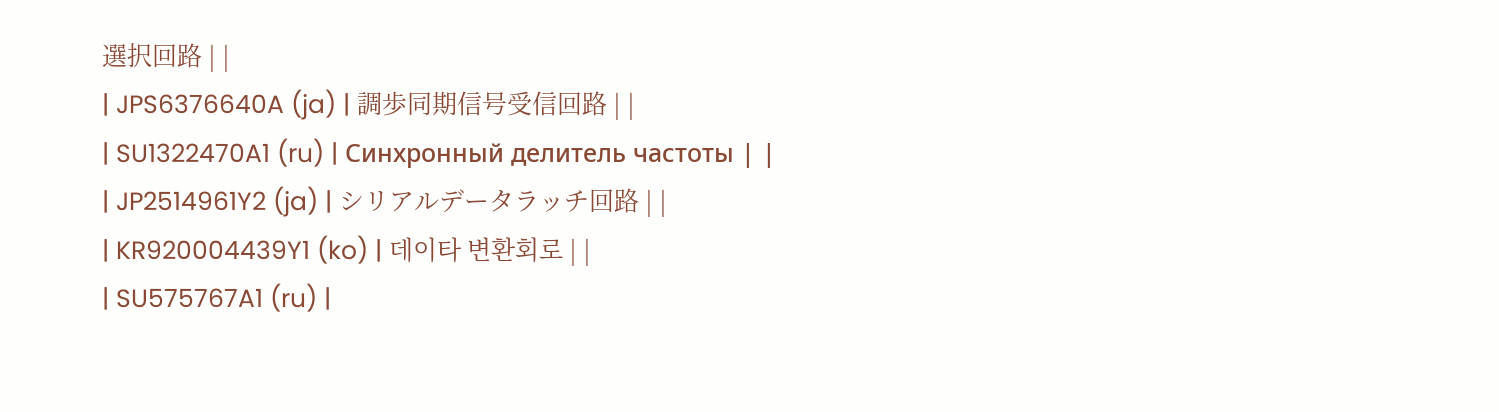選択回路 | |
| JPS6376640A (ja) | 調歩同期信号受信回路 | |
| SU1322470A1 (ru) | Синхронный делитель частоты | |
| JP2514961Y2 (ja) | シリアルデータラッチ回路 | |
| KR920004439Y1 (ko) | 데이타 변환회로 | |
| SU575767A1 (ru) |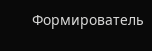Формирователь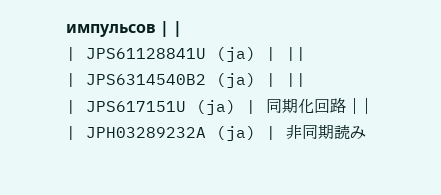импульсов | |
| JPS61128841U (ja) | ||
| JPS6314540B2 (ja) | ||
| JPS617151U (ja) | 同期化回路 | |
| JPH03289232A (ja) | 非同期読み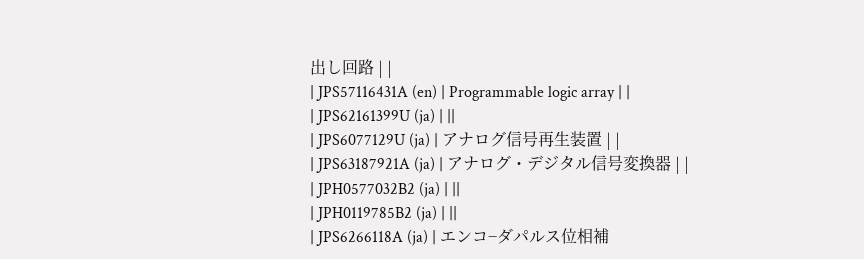出し回路 | |
| JPS57116431A (en) | Programmable logic array | |
| JPS62161399U (ja) | ||
| JPS6077129U (ja) | アナログ信号再生装置 | |
| JPS63187921A (ja) | アナログ・デジタル信号変換器 | |
| JPH0577032B2 (ja) | ||
| JPH0119785B2 (ja) | ||
| JPS6266118A (ja) | エンコ−ダパルス位相補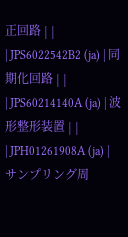正回路 | |
| JPS6022542B2 (ja) | 同期化回路 | |
| JPS60214140A (ja) | 波形整形装置 | |
| JPH01261908A (ja) | サンプリング周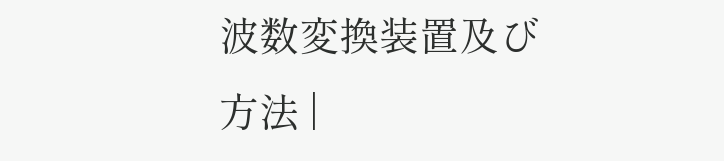波数変換装置及び方法 |